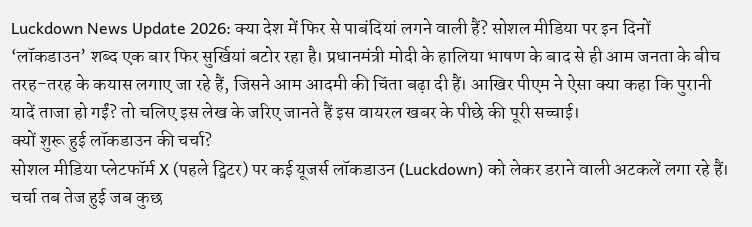Luckdown News Update 2026: क्या देश में फिर से पाबंदियां लगने वाली हैं? सोशल मीडिया पर इन दिनों ‘लॉकडाउन’ शब्द एक बार फिर सुर्खियां बटोर रहा है। प्रधानमंत्री मोदी के हालिया भाषण के बाद से ही आम जनता के बीच तरह-तरह के कयास लगाए जा रहे हैं, जिसने आम आदमी की चिंता बढ़ा दी हैं। आखिर पीएम ने ऐसा क्या कहा कि पुरानी यादें ताजा हो गईं? तो चलिए इस लेख के जरिए जानते हैं इस वायरल खबर के पीछे की पूरी सच्चाई।
क्यों शुरू हुई लॉकडाउन की चर्चा?
सोशल मीडिया प्लेटफॉर्म X (पहले ट्विटर) पर कई यूजर्स लॉकडाउन (Luckdown) को लेकर डराने वाली अटकलें लगा रहे हैं। चर्चा तब तेज हुई जब कुछ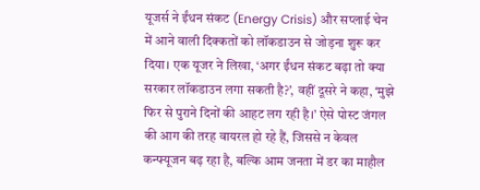यूजर्स ने ईंधन संकट (Energy Crisis) और सप्लाई चेन में आने वाली दिक्कतों को लॉकडाउन से जोड़ना शुरू कर दिया। एक यूजर ने लिखा, ‘अगर ईंधन संकट बढ़ा तो क्या सरकार लॉकडाउन लगा सकती है?’, वहीं दूसरे ने कहा, ‘मुझे फिर से पुराने दिनों की आहट लग रही है।’ ऐसे पोस्ट जंगल की आग की तरह वायरल हो रहे हैं, जिससे न केवल कन्फ्यूजन बढ़ रहा है, बल्कि आम जनता में डर का माहौल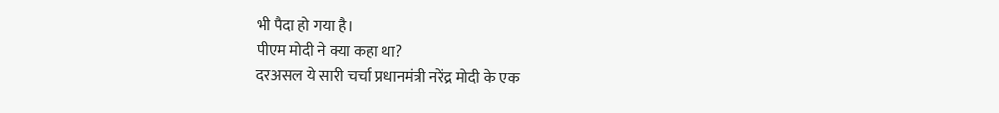भी पैदा हो गया है।
पीएम मोदी ने क्या कहा था?
दरअसल ये सारी चर्चा प्रधानमंत्री नरेंद्र मोदी के एक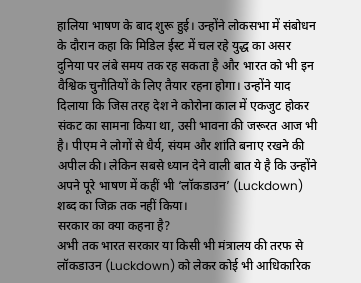हालिया भाषण के बाद शुरू हुई। उन्होंने लोकसभा में संबोधन के दौरान कहा कि मिडिल ईस्ट में चल रहे युद्ध का असर दुनिया पर लंबे समय तक रह सकता है और भारत को भी इन वैश्विक चुनौतियों के लिए तैयार रहना होगा। उन्होंने याद दिलाया कि जिस तरह देश ने कोरोना काल में एकजुट होकर संकट का सामना किया था, उसी भावना की जरूरत आज भी है। पीएम ने लोगों से धैर्य, संयम और शांति बनाए रखने की अपील की। लेकिन सबसे ध्यान देने वाली बात ये है कि उन्होंने अपने पूरे भाषण में कहीं भी ‘लॉकडाउन’ (Luckdown) शब्द का जिक्र तक नहीं किया।
सरकार का क्या कहना है?
अभी तक भारत सरकार या किसी भी मंत्रालय की तरफ से लॉकडाउन (Luckdown) को लेकर कोई भी आधिकारिक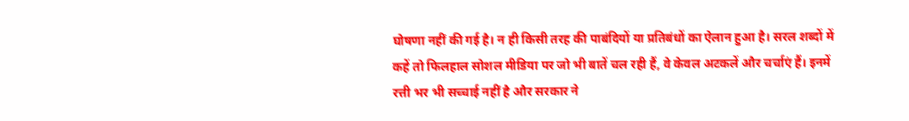घोषणा नहीं की गई है। न ही किसी तरह की पाबंदियों या प्रतिबंधों का ऐलान हुआ है। सरल शब्दों में कहें तो फिलहाल सोशल मीडिया पर जो भी बातें चल रही हैं, वे केवल अटकलें और चर्चाएं हैं। इनमें रत्ती भर भी सच्चाई नहीं है और सरकार ने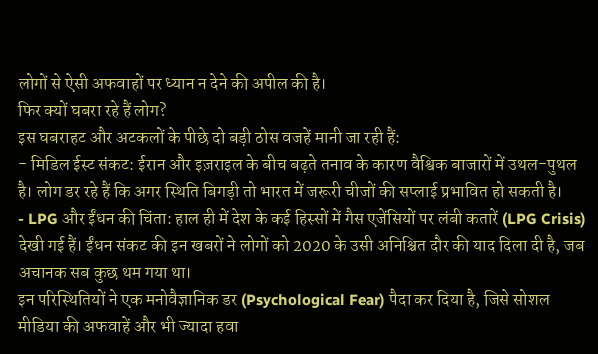लोगों से ऐसी अफवाहों पर ध्यान न देने की अपील की है।
फिर क्यों घबरा रहे हैं लोग?
इस घबराहट और अटकलों के पीछे दो बड़ी ठोस वजहें मानी जा रही हैं:
- मिडिल ईस्ट संकट: ईरान और इज़राइल के बीच बढ़ते तनाव के कारण वैश्विक बाजारों में उथल-पुथल है। लोग डर रहे हैं कि अगर स्थिति बिगड़ी तो भारत में जरूरी चीजों की सप्लाई प्रभावित हो सकती है।
- LPG और ईंधन की चिंता: हाल ही में देश के कई हिस्सों में गैस एजेंसियों पर लंबी कतारें (LPG Crisis) देखी गई हैं। ईंधन संकट की इन खबरों ने लोगों को 2020 के उसी अनिश्चित दौर की याद दिला दी है, जब अचानक सब कुछ थम गया था।
इन परिस्थितियों ने एक मनोवैज्ञानिक डर (Psychological Fear) पैदा कर दिया है, जिसे सोशल मीडिया की अफवाहें और भी ज्यादा हवा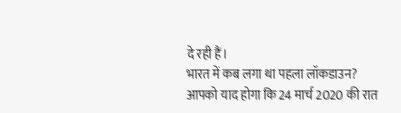दे रही हैं।
भारत में कब लगा था पहला लॉकडाउन?
आपको याद होगा कि 24 मार्च 2020 की रात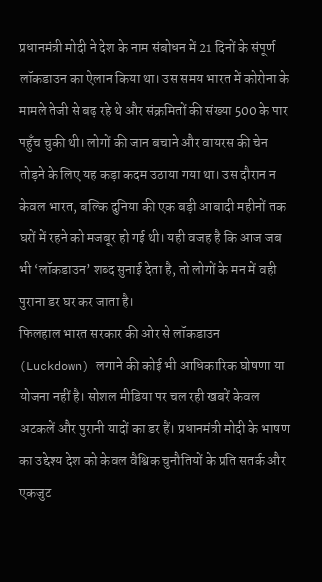प्रधानमंत्री मोदी ने देश के नाम संबोधन में 21 दिनों के संपूर्ण लॉकडाउन का ऐलान किया था। उस समय भारत में कोरोना के मामले तेजी से बढ़ रहे थे और संक्रमितों की संख्या 500 के पार पहुँच चुकी थी। लोगों की जान बचाने और वायरस की चेन तोड़ने के लिए यह कड़ा कदम उठाया गया था। उस दौरान न केवल भारत, बल्कि दुनिया की एक बड़ी आबादी महीनों तक घरों में रहने को मजबूर हो गई थी। यही वजह है कि आज जब भी ‘लॉकडाउन’ शब्द सुनाई देता है, तो लोगों के मन में वही पुराना डर घर कर जाता है।
फिलहाल भारत सरकार की ओर से लॉकडाउन (Luckdown) लगाने की कोई भी आधिकारिक घोषणा या योजना नहीं है। सोशल मीडिया पर चल रही खबरें केवल अटकलें और पुरानी यादों का डर हैं। प्रधानमंत्री मोदी के भाषण का उद्देश्य देश को केवल वैश्विक चुनौतियों के प्रति सतर्क और एकजुट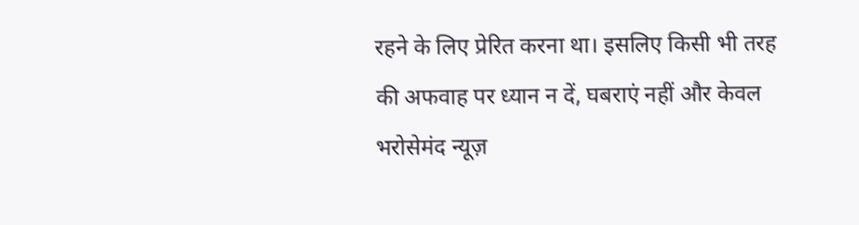रहने के लिए प्रेरित करना था। इसलिए किसी भी तरह की अफवाह पर ध्यान न दें, घबराएं नहीं और केवल भरोसेमंद न्यूज़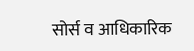सोर्स व आधिकारिक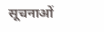सूचनाओं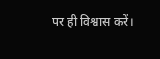पर ही विश्वास करें।